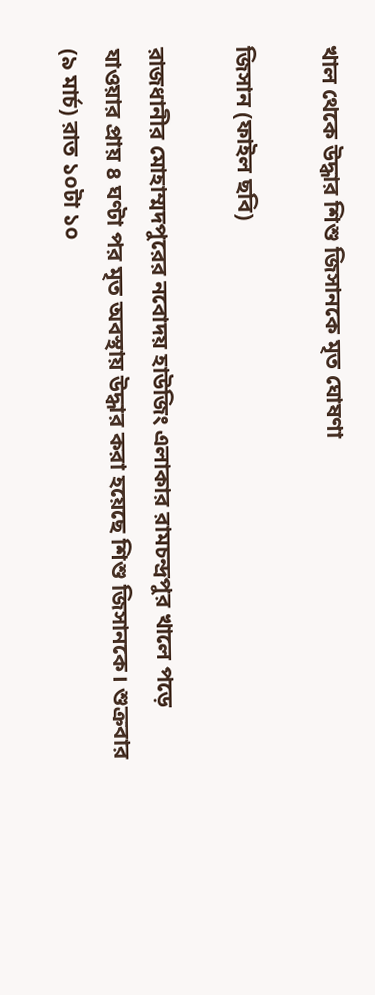খাল থেকে উদ্ধার শিশু জিসানকে মৃত ঘোষণা

জিসান (ফাইল ছবি)

রাজধানীর মোহাম্মদপুরের নবোদয় হাউজিং এলাকার রামচন্দ্রপুর খালে পড়ে যাওয়ার প্রায় ৪ ঘণ্টা পর মৃত অবস্থায় উদ্ধার করা হয়েছে শিশু জিসানকে। শুক্রবার (৯ মার্চ) রাত ১০টা ১০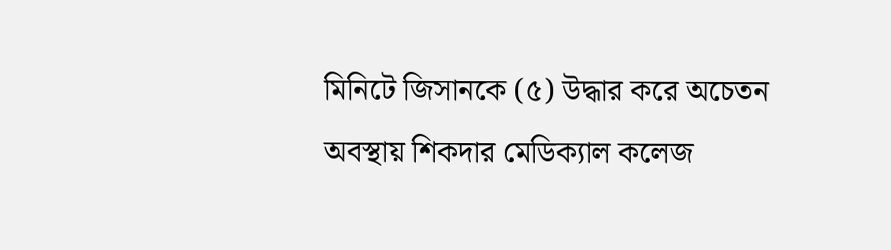মিনিটে জিসানকে (৫) উদ্ধার করে অচেতন অবস্থায় শিকদার মেডিক্যাল কলেজ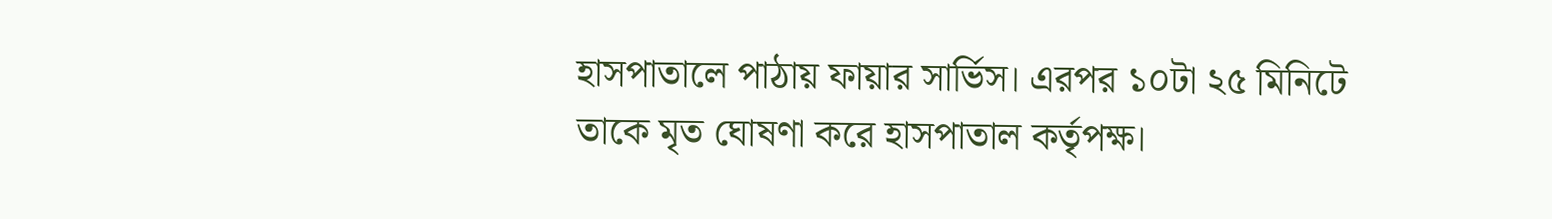হাসপাতালে পাঠায় ফায়ার সার্ভিস। এরপর ১০টা ২৫ মিনিটে তাকে মৃত ঘোষণা করে হাসপাতাল কর্তৃপক্ষ।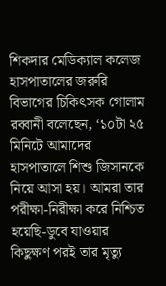শিকদার মেডিক্যাল কলেজ হাসপাতালের জরুরি বিভাগের চিকিৎসক গোলাম রব্বানী বলেছেন, ‘১০টা ২৫ মিনিটে আমাদের হাসপাতালে শিশু জিসানকে নিয়ে আসা হয়। আমরা তার পরীক্ষা-নিরীক্ষা করে নিশ্চিত হয়েছি-ডুবে যাওয়ার কিছুক্ষণ পরই তার মৃত্যু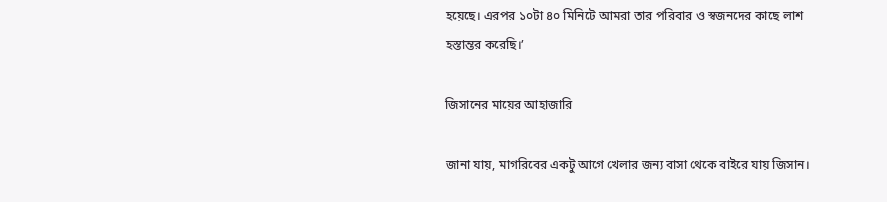হয়েছে। এরপর ১০টা ৪০ মিনিটে আমরা তার পরিবার ও স্বজনদের কাছে লাশ হস্তান্তর করেছি।’

জিসানের মায়ের আহাজারি

জানা যায়, মাগরিবের একটু আগে খেলার জন্য বাসা থেকে বাইরে যায় জিসান।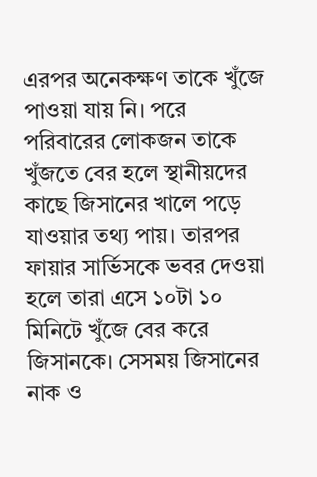এরপর অনেকক্ষণ তাকে খুঁজে পাওয়া যায় নি। পরে পরিবারের লোকজন তাকে খুঁজতে বের হলে স্থানীয়দের কাছে জিসানের খালে পড়ে যাওয়ার তথ্য পায়। তারপর ফায়ার সার্ভিসকে ভবর দেওয়া হলে তারা এসে ১০টা ১০ মিনিটে খুঁজে বের করে জিসানকে। সেসময় জিসানের নাক ও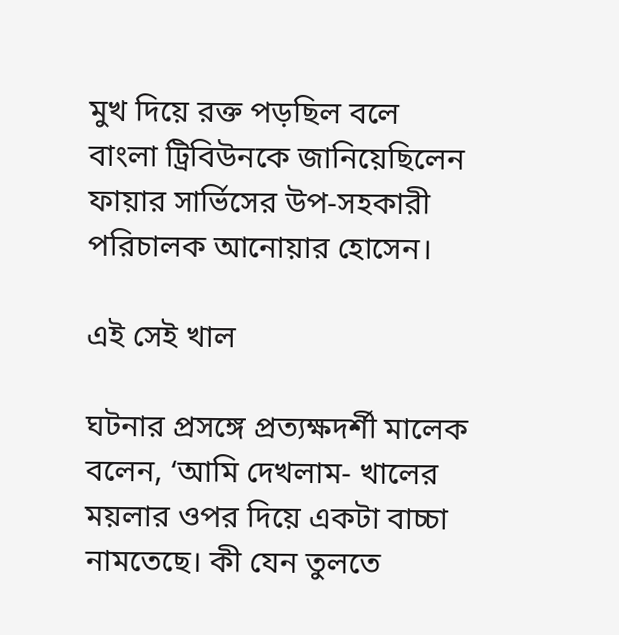মুখ দিয়ে রক্ত পড়ছিল বলে বাংলা ট্রিবিউনকে জানিয়েছিলেন ফায়ার সার্ভিসের উপ-সহকারী পরিচালক আনোয়ার হোসেন।

এই সেই খাল

ঘটনার প্রসঙ্গে প্রত্যক্ষদর্শী মালেক বলেন, ‘আমি দেখলাম- খালের ময়লার ওপর দিয়ে একটা বাচ্চা নামতেছে। কী যেন তুলতে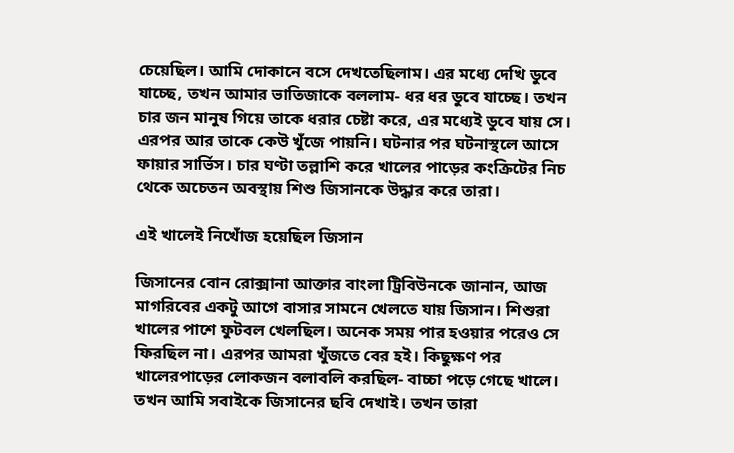চেয়েছিল। আমি দোকানে বসে দেখতেছিলাম। এর মধ্যে দেখি ডুবে যাচ্ছে, তখন আমার ভাতিজাকে বললাম- ধর ধর ডুবে যাচ্ছে। তখন চার জন মানুষ গিয়ে তাকে ধরার চেষ্টা করে, এর মধ্যেই ডুবে যায় সে। এরপর আর তাকে কেউ খুঁজে পায়নি। ঘটনার পর ঘটনাস্থলে আসে ফায়ার সার্ভিস। চার ঘণ্টা তল্লাশি করে খালের পাড়ের কংক্রিটের নিচ থেকে অচেতন অবস্থায় শিশু জিসানকে উদ্ধার করে তারা।

এই খালেই নিখোঁজ হয়েছিল জিসান

জিসানের বোন রোক্সানা আক্তার বাংলা ট্রিবিউনকে জানান, আজ মাগরিবের একটু আগে বাসার সামনে খেলতে যায় জিসান। শিশুরা খালের পাশে ফুটবল খেলছিল। অনেক সময় পার হওয়ার পরেও সে ফিরছিল না। এরপর আমরা খুঁজতে বের হই। কিছুক্ষণ পর খালেরপাড়ের লোকজন বলাবলি করছিল- বাচ্চা পড়ে গেছে খালে। তখন আমি সবাইকে জিসানের ছবি দেখাই। তখন তারা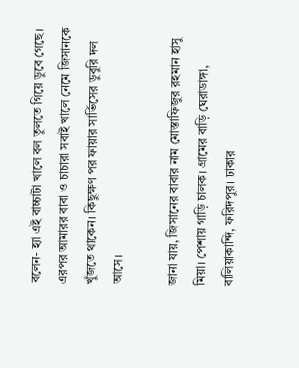বলেন- হ্যা এই বাচ্চাটা খালে বল তুলতে গিয়ে ডুবে গেছে। এরপর আমারর বাবা ও চাচারা সবাই খালে নেমে জিসানকে খুঁজতে থাকেন। কিছুক্ষণ পর ফায়ার সার্ভিসের ডুবুরি দল আসে।

জানা যায়, জিসানের বাবার নাম মোস্তাফিজুর রহমান হাসু মিয়া। পেশায় গাড়ি চালক। গ্রামের বাড়ি ঘেরাডাঙ্গা, বালিয়াকান্দি, ফরিদপুর। ঢাকার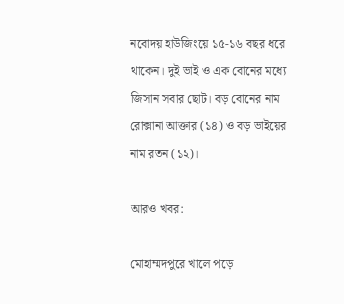নবোদয় হাউজিংয়ে ১৫-১৬ বছর ধরে থাকেন। দুই ভাই ও এক বোনের মধ্যে জিসান সবার ছোট। বড় বোনের নাম রোক্সানা আক্তার (১৪) ও বড় ভাইয়ের নাম রতন (১২)।

আরও খবর:

মোহাম্মদপুরে খালে পড়ে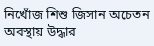নিখোঁজ শিশু জিসান অচেতন অবস্থায় উদ্ধার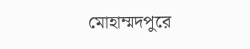মোহাম্মদপুরে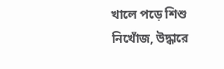খালে পড়ে শিশু নিখোঁজ, উদ্ধারে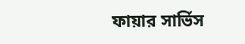ফায়ার সার্ভিস